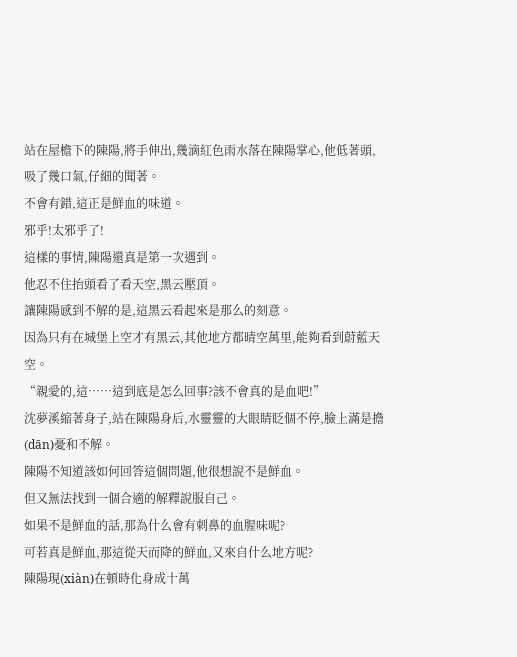站在屋檐下的陳陽,將手伸出,幾滴紅色雨水落在陳陽掌心,他低著頭,吸了幾口氣,仔細的聞著。
不會有錯,這正是鮮血的味道。
邪乎!太邪乎了!
這樣的事情,陳陽還真是第一次遇到。
他忍不住抬頭看了看天空,黑云壓頂。
讓陳陽感到不解的是,這黑云看起來是那么的刻意。
因為只有在城堡上空才有黑云,其他地方都晴空萬里,能夠看到蔚藍天空。
“親愛的,這……這到底是怎么回事?該不會真的是血吧!”
沈夢溪縮著身子,站在陳陽身后,水靈靈的大眼睛眨個不停,臉上滿是擔(dān)憂和不解。
陳陽不知道該如何回答這個問題,他很想說不是鮮血。
但又無法找到一個合適的解釋說服自己。
如果不是鮮血的話,那為什么會有刺鼻的血腥味呢?
可若真是鮮血,那這從天而降的鮮血,又來自什么地方呢?
陳陽現(xiàn)在頓時化身成十萬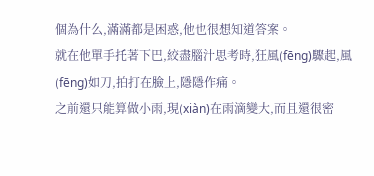個為什么,滿滿都是困惑,他也很想知道答案。
就在他單手托著下巴,絞盡腦汁思考時,狂風(fēng)驟起,風(fēng)如刀,拍打在臉上,隱隱作痛。
之前還只能算做小雨,現(xiàn)在雨滴變大,而且還很密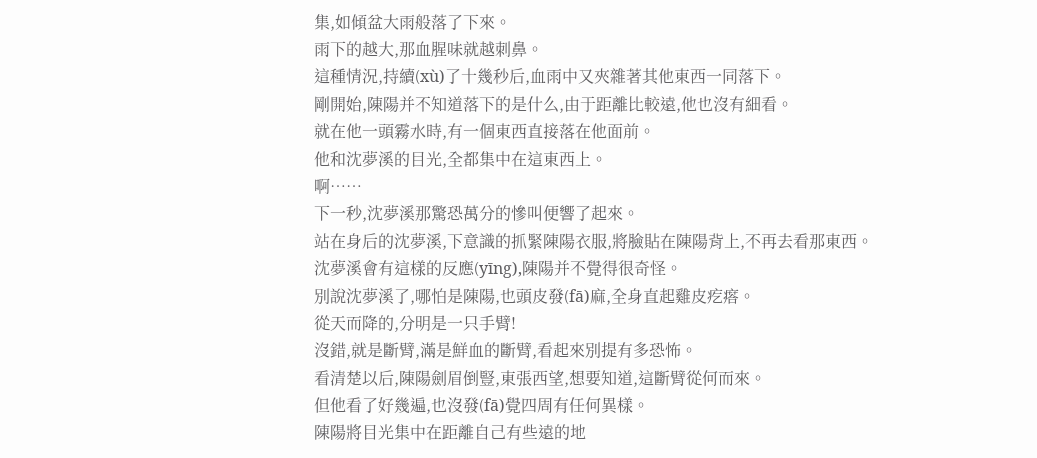集,如傾盆大雨般落了下來。
雨下的越大,那血腥味就越刺鼻。
這種情況,持續(xù)了十幾秒后,血雨中又夾雜著其他東西一同落下。
剛開始,陳陽并不知道落下的是什么,由于距離比較遠,他也沒有細看。
就在他一頭霧水時,有一個東西直接落在他面前。
他和沈夢溪的目光,全都集中在這東西上。
啊……
下一秒,沈夢溪那驚恐萬分的慘叫便響了起來。
站在身后的沈夢溪,下意識的抓緊陳陽衣服,將臉貼在陳陽背上,不再去看那東西。
沈夢溪會有這樣的反應(yīng),陳陽并不覺得很奇怪。
別說沈夢溪了,哪怕是陳陽,也頭皮發(fā)麻,全身直起雞皮疙瘩。
從天而降的,分明是一只手臂!
沒錯,就是斷臂,滿是鮮血的斷臂,看起來別提有多恐怖。
看清楚以后,陳陽劍眉倒豎,東張西望,想要知道,這斷臂從何而來。
但他看了好幾遍,也沒發(fā)覺四周有任何異樣。
陳陽將目光集中在距離自己有些遠的地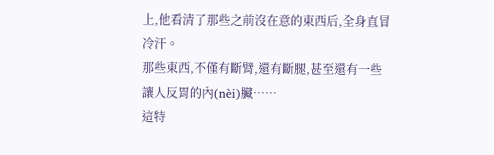上,他看清了那些之前沒在意的東西后,全身直冒冷汗。
那些東西,不僅有斷臂,還有斷腿,甚至還有一些讓人反胃的內(nèi)臟……
這特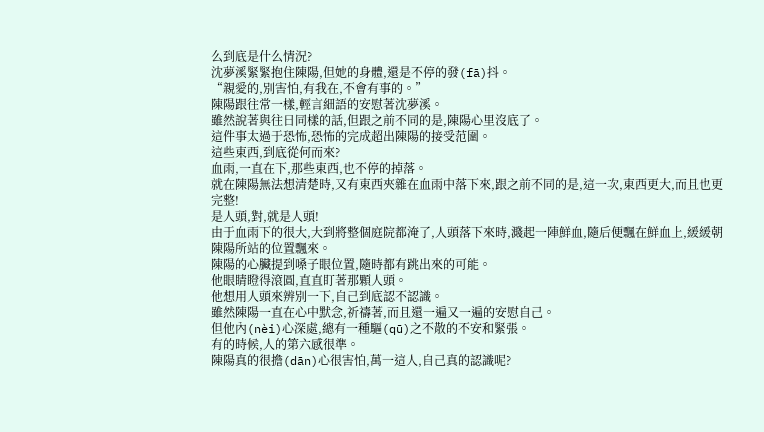么到底是什么情況?
沈夢溪緊緊抱住陳陽,但她的身體,還是不停的發(fā)抖。
“親愛的,別害怕,有我在,不會有事的。”
陳陽跟往常一樣,輕言細語的安慰著沈夢溪。
雖然說著與往日同樣的話,但跟之前不同的是,陳陽心里沒底了。
這件事太過于恐怖,恐怖的完成超出陳陽的接受范圍。
這些東西,到底從何而來?
血雨,一直在下,那些東西,也不停的掉落。
就在陳陽無法想清楚時,又有東西夾雜在血雨中落下來,跟之前不同的是,這一次,東西更大,而且也更完整!
是人頭,對,就是人頭!
由于血雨下的很大,大到將整個庭院都淹了,人頭落下來時,濺起一陣鮮血,隨后便飄在鮮血上,緩緩朝陳陽所站的位置飄來。
陳陽的心臟提到嗓子眼位置,隨時都有跳出來的可能。
他眼睛瞪得滾圓,直直盯著那顆人頭。
他想用人頭來辨別一下,自己到底認不認識。
雖然陳陽一直在心中默念,祈禱著,而且還一遍又一遍的安慰自己。
但他內(nèi)心深處,總有一種驅(qū)之不散的不安和緊張。
有的時候,人的第六感很準。
陳陽真的很擔(dān)心很害怕,萬一這人,自己真的認識呢?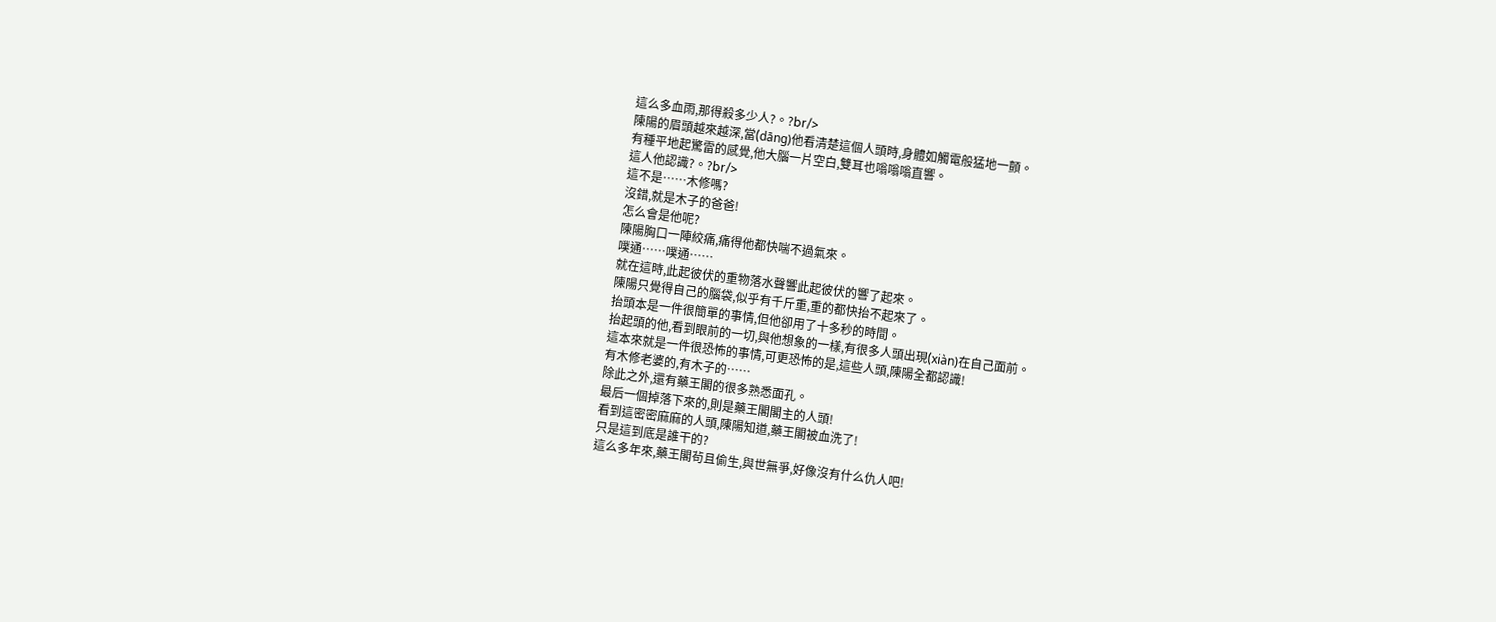這么多血雨,那得殺多少人?。?br/>
陳陽的眉頭越來越深,當(dāng)他看清楚這個人頭時,身體如觸電般猛地一顫。
有種平地起驚雷的感覺,他大腦一片空白,雙耳也嗡嗡嗡直響。
這人他認識?。?br/>
這不是……木修嗎?
沒錯,就是木子的爸爸!
怎么會是他呢?
陳陽胸口一陣絞痛,痛得他都快喘不過氣來。
噗通……噗通……
就在這時,此起彼伏的重物落水聲響此起彼伏的響了起來。
陳陽只覺得自己的腦袋,似乎有千斤重,重的都快抬不起來了。
抬頭本是一件很簡單的事情,但他卻用了十多秒的時間。
抬起頭的他,看到眼前的一切,與他想象的一樣,有很多人頭出現(xiàn)在自己面前。
這本來就是一件很恐怖的事情,可更恐怖的是,這些人頭,陳陽全都認識!
有木修老婆的,有木子的……
除此之外,還有藥王閣的很多熟悉面孔。
最后一個掉落下來的,則是藥王閣閣主的人頭!
看到這密密麻麻的人頭,陳陽知道,藥王閣被血洗了!
只是這到底是誰干的?
這么多年來,藥王閣茍且偷生,與世無爭,好像沒有什么仇人吧!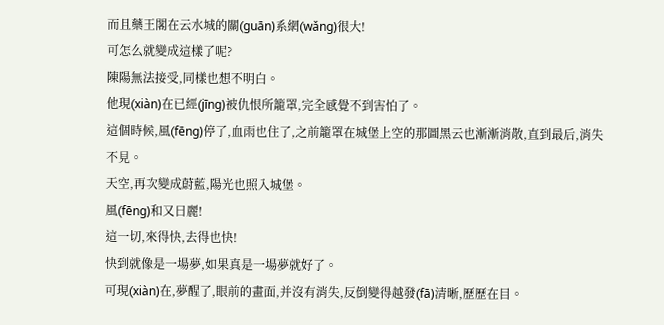而且藥王閣在云水城的關(guān)系網(wǎng)很大!
可怎么就變成這樣了呢?
陳陽無法接受,同樣也想不明白。
他現(xiàn)在已經(jīng)被仇恨所籠罩,完全感覺不到害怕了。
這個時候,風(fēng)停了,血雨也住了,之前籠罩在城堡上空的那圖黑云也漸漸消散,直到最后,消失不見。
天空,再次變成蔚藍,陽光也照入城堡。
風(fēng)和又日麗!
這一切,來得快,去得也快!
快到就像是一場夢,如果真是一場夢就好了。
可現(xiàn)在,夢醒了,眼前的畫面,并沒有消失,反倒變得越發(fā)清晰,歷歷在目。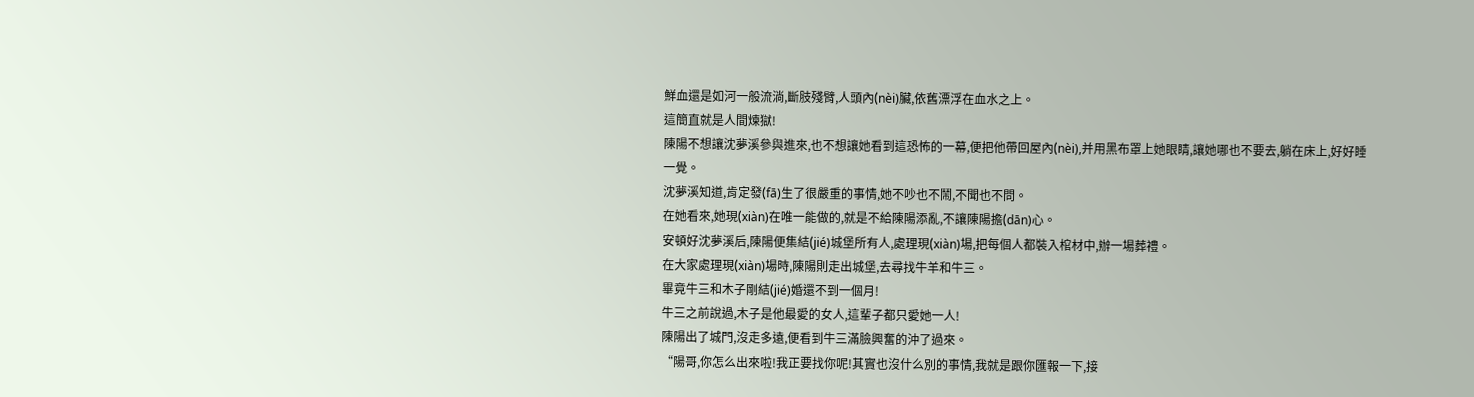鮮血還是如河一般流淌,斷肢殘臂,人頭內(nèi)臟,依舊漂浮在血水之上。
這簡直就是人間煉獄!
陳陽不想讓沈夢溪參與進來,也不想讓她看到這恐怖的一幕,便把他帶回屋內(nèi),并用黑布罩上她眼睛,讓她哪也不要去,躺在床上,好好睡一覺。
沈夢溪知道,肯定發(fā)生了很嚴重的事情,她不吵也不鬧,不聞也不問。
在她看來,她現(xiàn)在唯一能做的,就是不給陳陽添亂,不讓陳陽擔(dān)心。
安頓好沈夢溪后,陳陽便集結(jié)城堡所有人,處理現(xiàn)場,把每個人都裝入棺材中,辦一場葬禮。
在大家處理現(xiàn)場時,陳陽則走出城堡,去尋找牛羊和牛三。
畢竟牛三和木子剛結(jié)婚還不到一個月!
牛三之前說過,木子是他最愛的女人,這輩子都只愛她一人!
陳陽出了城門,沒走多遠,便看到牛三滿臉興奮的沖了過來。
“陽哥,你怎么出來啦!我正要找你呢!其實也沒什么別的事情,我就是跟你匯報一下,接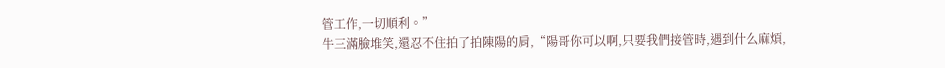管工作,一切順利。”
牛三滿臉堆笑,還忍不住拍了拍陳陽的肩,“陽哥你可以啊,只要我們接管時,遇到什么麻煩,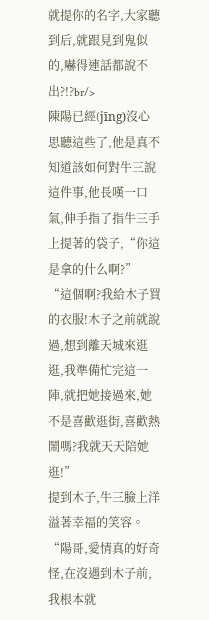就提你的名字,大家聽到后,就跟見到鬼似的,嚇得連話都說不出?!?br/>
陳陽已經(jīng)沒心思聽這些了,他是真不知道該如何對牛三說這件事,他長嘆一口氣,伸手指了指牛三手上提著的袋子,“你這是拿的什么啊?”
“這個啊?我給木子買的衣服!木子之前就說過,想到離天城來逛逛,我準備忙完這一陣,就把她接過來,她不是喜歡逛街,喜歡熱鬧嗎?我就天天陪她逛!”
提到木子,牛三臉上洋溢著幸福的笑容。
“陽哥,愛情真的好奇怪,在沒遇到木子前,我根本就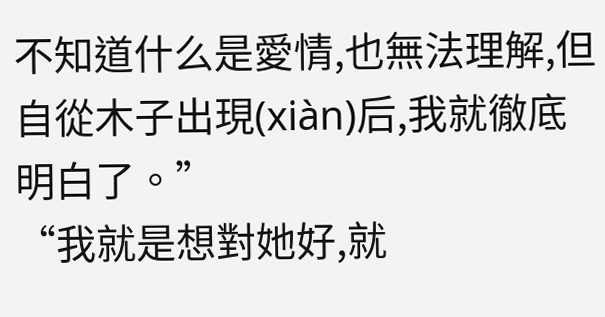不知道什么是愛情,也無法理解,但自從木子出現(xiàn)后,我就徹底明白了。”
“我就是想對她好,就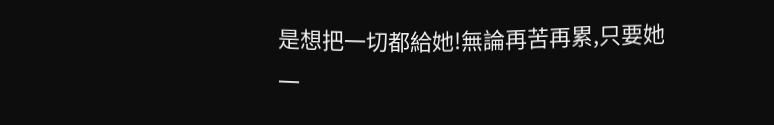是想把一切都給她!無論再苦再累,只要她一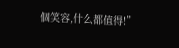個笑容,什么都值得!”